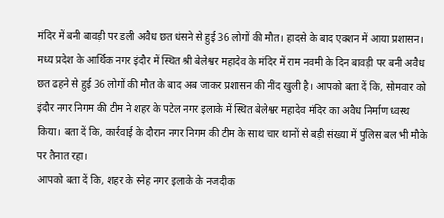मंदिर में बनी बावड़ी पर डली अवैध छत धंसने से हुई 36 लोगों की मौत। हादसे के बाद एक्शन में आया प्रशासन।
मध्य प्रदेश के आर्थिक नगर इंदौर में स्थित श्री बेलेश्वर महादेव के मंदिर में राम नवमी के दिन बावड़ी पर बनी अवैध छत ढहने से हुई 36 लोगों की मौत के बाद अब जाकर प्रशासन की नींद खुली है। आपको बता दें कि, सोमवार को इंदौर नगर निगम की टीम ने शहर के पटेल नगर इलाके में स्थित बेलेश्वर महादेव मंदिर का अवैध निर्माण ध्वस्थ किया। बता दें कि, कार्रवाई के दौरान नगर निगम की टीम के साथ चार थानों से बड़ी संख्या में पुलिस बल भी मौके पर तैनात रहा।
आपको बता दें कि, शहर के स्नेह नगर इलाके के नजदीक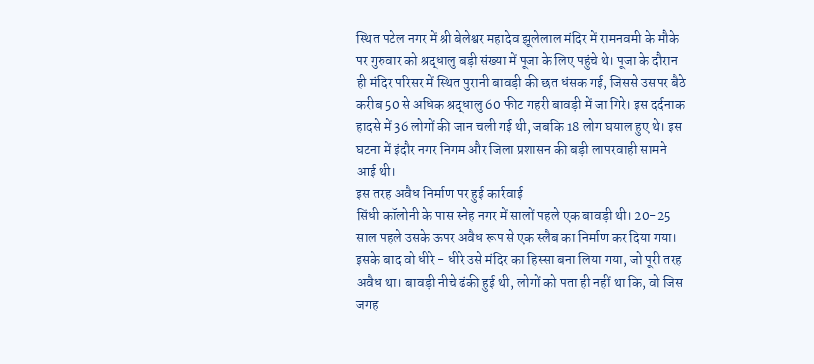स्थित पटेल नगर में श्री बेलेश्वर महादेव झूलेलाल मंदिर में रामनवमी के मौके पर गुरुवार को श्रद्धालु बड़ी संख्या में पूजा के लिए पहुंचे थे। पूजा के दौरान ही मंदिर परिसर में स्थित पुरानी बावड़ी की छत धंसक गई, जिससे उसपर बैठे करीब 50 से अधिक श्रद्धालु 60 फीट गहरी बावड़ी में जा गिरे। इस दर्दनाक हादसे में 36 लोगों की जान चली गई थी, जबकि 18 लोग घयाल हुए थे। इस घटना में इंदौर नगर निगम और जिला प्रशासन की बड़ी लापरवाही सामने आई थी।
इस तरह अवैध निर्माण पर हुई कार्रवाई
सिंधी कॉलोनी के पास स्नेह नगर में सालों पहले एक बावड़ी थी। 20-25 साल पहले उसके ऊपर अवैध रूप से एक स्लैब का निर्माण कर दिया गया। इसके बाद वो धीरे - धीरे उसे मंदिर का हिस्सा बना लिया गया, जो पूरी तरह अवैध था। बावड़ी नीचे ढंकी हुई थी, लोगों को पता ही नहीं था कि, वो जिस जगह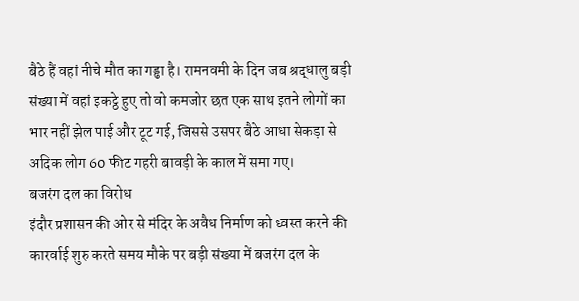बैठे हैं वहां नीचे मौत का गड्ढा है। रामनवमी के दिन जब श्रद्धालु बड़ी संख्या में वहां इकट्ठे हुए तो वो कमजोर छत एक साथ इतने लोगों का भार नहीं झेल पाई और टूट गई, जिससे उसपर बैठे आधा सेकड़ा से अदिक लोग 60 फीट गहरी बावड़ी के काल में समा गए।
बजरंग दल का विरोध
इंदौर प्रशासन की ओर से मंदिर के अवैध निर्माण को ध्वस्त करने की कारर्वाई शुरु करते समय मौके पर बड़ी संख्या में बजरंग दल के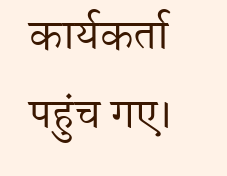कार्यकर्ता पहुंच गए।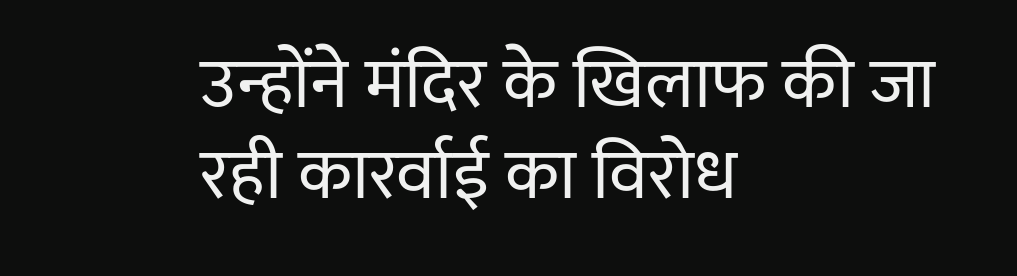उन्होंने मंदिर के खिलाफ की जा रही कारर्वाई का विरोध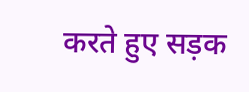करते हुए सड़क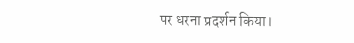पर धरना प्रदर्शन किया।